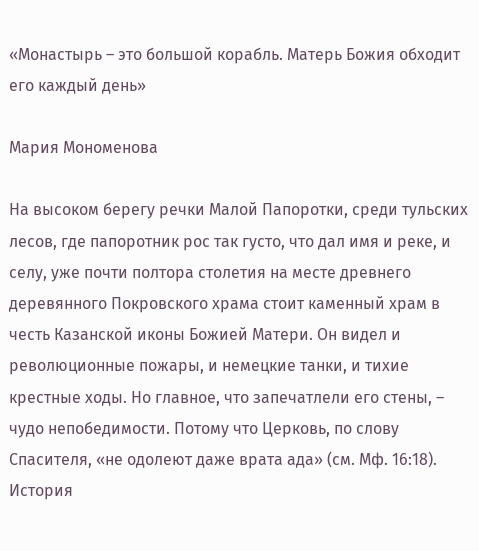«Монастырь – это большой корабль. Матерь Божия обходит его каждый день»

Мария Мономенова

На высоком берегу речки Малой Папоротки, среди тульских лесов, где папоротник рос так густо, что дал имя и реке, и селу, уже почти полтора столетия на месте древнего деревянного Покровского храма стоит каменный храм в честь Казанской иконы Божией Матери. Он видел и революционные пожары, и немецкие танки, и тихие крестные ходы. Но главное, что запечатлели его стены, – чудо непобедимости. Потому что Церковь, по слову Спасителя, «не одолеют даже врата ада» (см. Мф. 16:18). История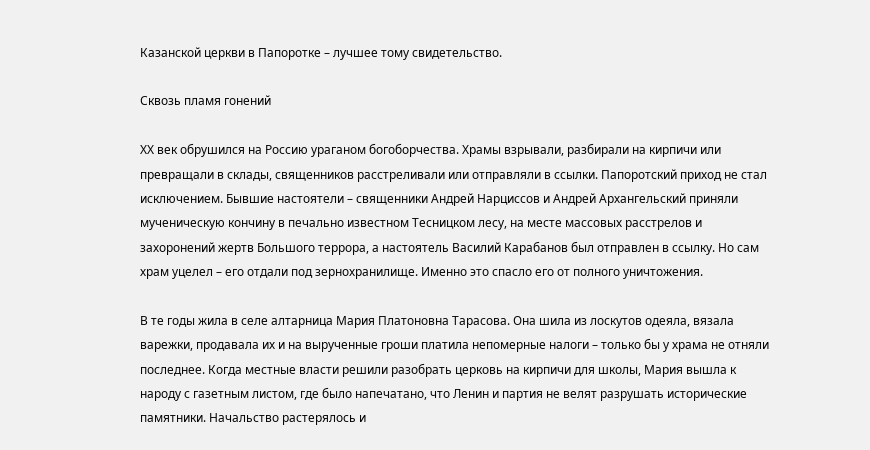Казанской церкви в Папоротке – лучшее тому свидетельство.

Сквозь пламя гонений

ХХ век обрушился на Россию ураганом богоборчества. Храмы взрывали, разбирали на кирпичи или превращали в склады, священников расстреливали или отправляли в ссылки. Папоротский приход не стал исключением. Бывшие настоятели – священники Андрей Нарциссов и Андрей Архангельский приняли мученическую кончину в печально известном Тесницком лесу, на месте массовых расстрелов и захоронений жертв Большого террора, а настоятель Василий Карабанов был отправлен в ссылку. Но сам храм уцелел – его отдали под зернохранилище. Именно это спасло его от полного уничтожения.

В те годы жила в селе алтарница Мария Платоновна Тарасова. Она шила из лоскутов одеяла, вязала варежки, продавала их и на вырученные гроши платила непомерные налоги – только бы у храма не отняли последнее. Когда местные власти решили разобрать церковь на кирпичи для школы, Мария вышла к народу с газетным листом, где было напечатано, что Ленин и партия не велят разрушать исторические памятники. Начальство растерялось и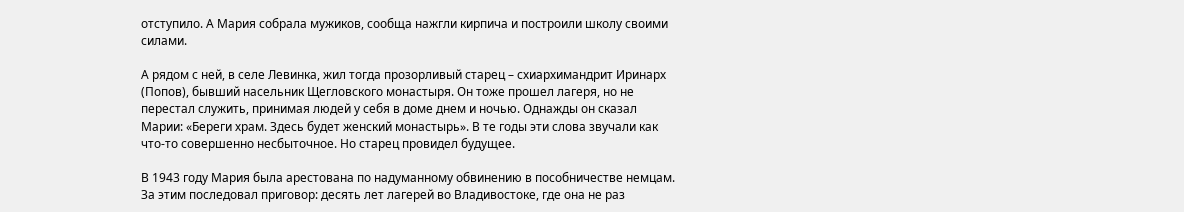отступило. А Мария собрала мужиков, сообща нажгли кирпича и построили школу своими силами.

А рядом с ней, в селе Левинка, жил тогда прозорливый старец – схиархимандрит Иринарх (Попов), бывший насельник Щегловского монастыря. Он тоже прошел лагеря, но не перестал служить, принимая людей у себя в доме днем и ночью. Однажды он сказал Марии: «Береги храм. Здесь будет женский монастырь». В те годы эти слова звучали как что-то совершенно несбыточное. Но старец провидел будущее.

В 1943 году Мария была арестована по надуманному обвинению в пособничестве немцам. За этим последовал приговор: десять лет лагерей во Владивостоке, где она не раз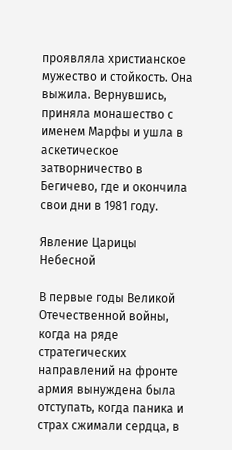проявляла христианское мужество и стойкость. Она выжила. Вернувшись, приняла монашество с именем Марфы и ушла в аскетическое затворничество в Бегичево, где и окончила свои дни в 1981 году.

Явление Царицы Небесной

В первые годы Великой Отечественной войны, когда на ряде стратегических направлений на фронте армия вынуждена была отступать, когда паника и страх сжимали сердца, в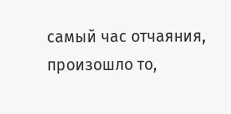самый час отчаяния, произошло то,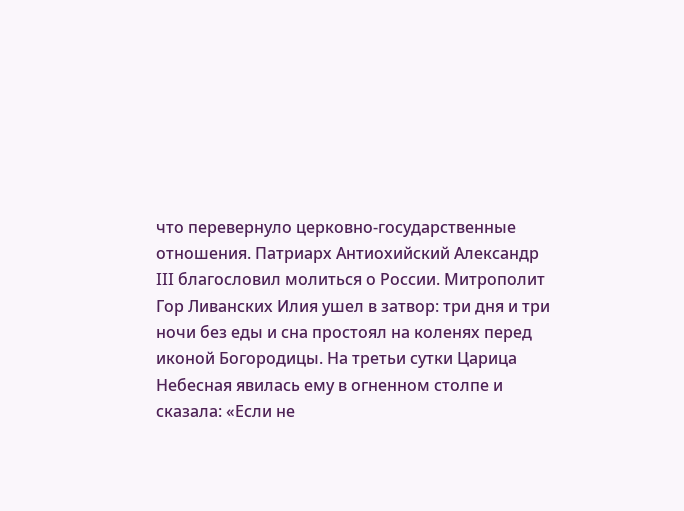что перевернуло церковно-государственные отношения. Патриарх Антиохийский Александр III благословил молиться о России. Митрополит Гор Ливанских Илия ушел в затвор: три дня и три ночи без еды и сна простоял на коленях перед иконой Богородицы. На третьи сутки Царица Небесная явилась ему в огненном столпе и сказала: «Если не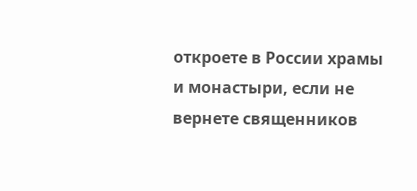откроете в России храмы и монастыри, если не вернете священников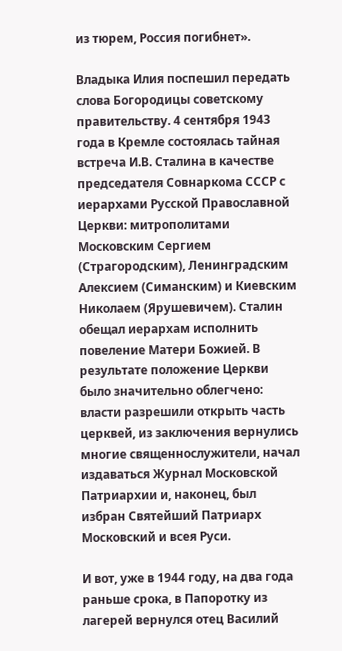из тюрем, Россия погибнет».

Владыка Илия поспешил передать слова Богородицы советскому правительству. 4 сентября 1943 года в Кремле состоялась тайная встреча И.В. Сталина в качестве председателя Совнаркома СССР с иерархами Русской Православной Церкви: митрополитами Московским Сергием (Страгородским), Ленинградским Алексием (Симанским) и Киевским Николаем (Ярушевичем). Сталин обещал иерархам исполнить повеление Матери Божией. В результате положение Церкви было значительно облегчено: власти разрешили открыть часть церквей, из заключения вернулись многие священнослужители, начал издаваться Журнал Московской Патриархии и, наконец, был избран Святейший Патриарх Московский и всея Руси.

И вот, уже в 1944 году, на два года раньше срока, в Папоротку из лагерей вернулся отец Василий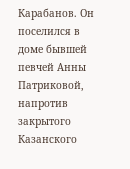Карабанов. Он поселился в доме бывшей певчей Анны Патриковой, напротив закрытого Казанского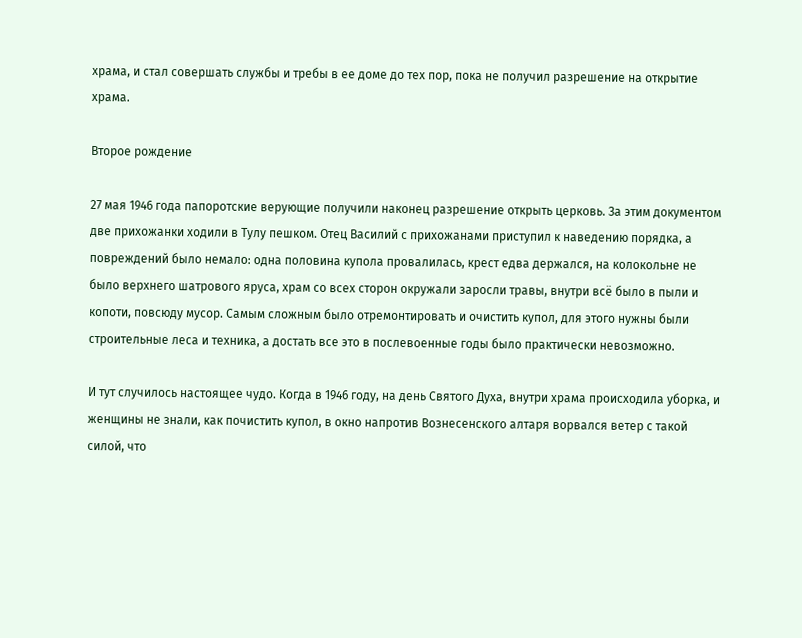храма, и стал совершать службы и требы в ее доме до тех пор, пока не получил разрешение на открытие храма.

Второе рождение

27 мая 1946 года папоротские верующие получили наконец разрешение открыть церковь. За этим документом две прихожанки ходили в Тулу пешком. Отец Василий с прихожанами приступил к наведению порядка, а повреждений было немало: одна половина купола провалилась, крест едва держался, на колокольне не было верхнего шатрового яруса, храм со всех сторон окружали заросли травы, внутри всё было в пыли и копоти, повсюду мусор. Самым сложным было отремонтировать и очистить купол, для этого нужны были строительные леса и техника, а достать все это в послевоенные годы было практически невозможно.

И тут случилось настоящее чудо. Когда в 1946 году, на день Святого Духа, внутри храма происходила уборка, и женщины не знали, как почистить купол, в окно напротив Вознесенского алтаря ворвался ветер с такой силой, что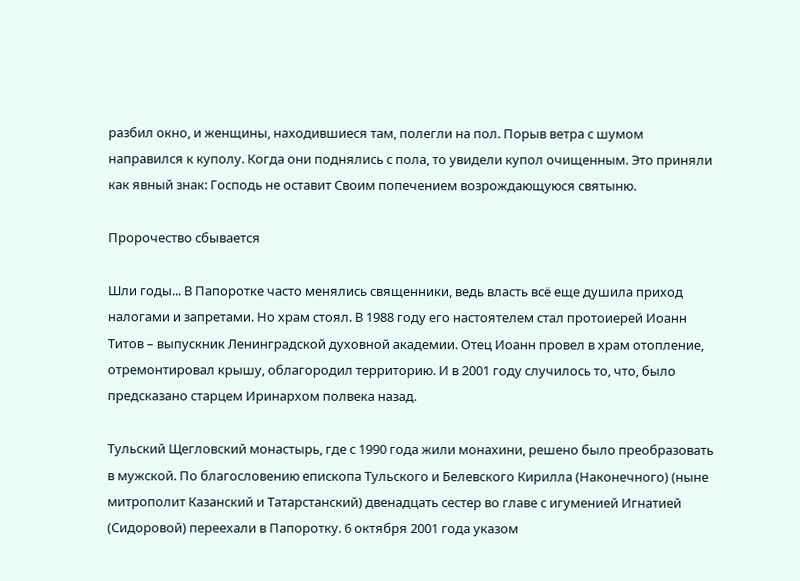разбил окно, и женщины, находившиеся там, полегли на пол. Порыв ветра с шумом направился к куполу. Когда они поднялись с пола, то увидели купол очищенным. Это приняли как явный знак: Господь не оставит Своим попечением возрождающуюся святыню.

Пророчество сбывается

Шли годы... В Папоротке часто менялись священники, ведь власть всё еще душила приход налогами и запретами. Но храм стоял. В 1988 году его настоятелем стал протоиерей Иоанн Титов – выпускник Ленинградской духовной академии. Отец Иоанн провел в храм отопление, отремонтировал крышу, облагородил территорию. И в 2001 году случилось то, что, было предсказано старцем Иринархом полвека назад.

Тульский Щегловский монастырь, где с 1990 года жили монахини, решено было преобразовать в мужской. По благословению епископа Тульского и Белевского Кирилла (Наконечного) (ныне митрополит Казанский и Татарстанский) двенадцать сестер во главе с игуменией Игнатией (Сидоровой) переехали в Папоротку. 6 октября 2001 года указом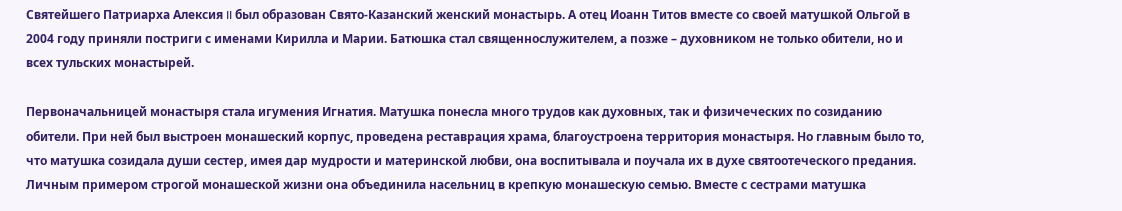Святейшего Патриарха Алексия II был образован Свято-Казанский женский монастырь. А отец Иоанн Титов вместе со своей матушкой Ольгой в 2004 году приняли постриги с именами Кирилла и Марии. Батюшка стал священнослужителем, а позже – духовником не только обители, но и всех тульских монастырей.

Первоначальницей монастыря стала игумения Игнатия. Матушка понесла много трудов как духовных, так и физичеческих по созиданию обители. При ней был выстроен монашеский корпус, проведена реставрация храма, благоустроена территория монастыря. Но главным было то, что матушка созидала души сестер, имея дар мудрости и материнской любви, она воспитывала и поучала их в духе святоотеческого предания. Личным примером строгой монашеской жизни она объединила насельниц в крепкую монашескую семью. Вместе с сестрами матушка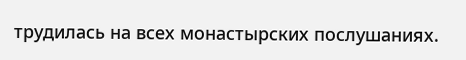трудилась на всех монастырских послушаниях.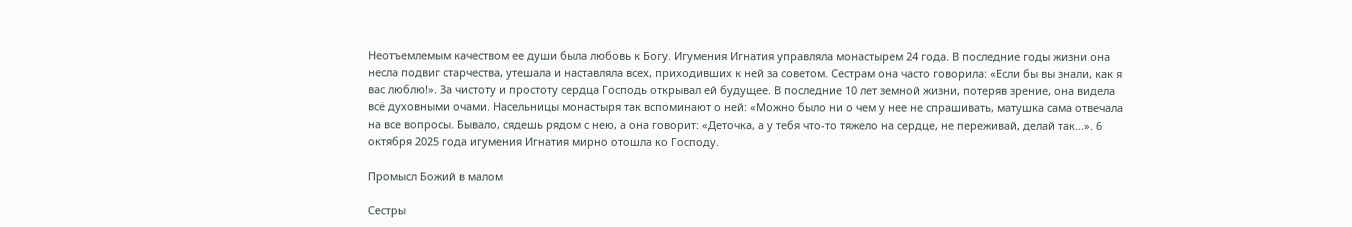Неотъемлемым качеством ее души была любовь к Богу. Игумения Игнатия управляла монастырем 24 года. В последние годы жизни она несла подвиг старчества, утешала и наставляла всех, приходивших к ней за советом. Сестрам она часто говорила: «Если бы вы знали, как я вас люблю!». За чистоту и простоту сердца Господь открывал ей будущее. В последние 10 лет земной жизни, потеряв зрение, она видела всё духовными очами. Насельницы монастыря так вспоминают о ней: «Можно было ни о чем у нее не спрашивать, матушка сама отвечала на все вопросы. Бывало, сядешь рядом с нею, а она говорит: «Деточка, а у тебя что-то тяжело на сердце, не переживай, делай так...». 6 октября 2025 года игумения Игнатия мирно отошла ко Господу.

Промысл Божий в малом

Сестры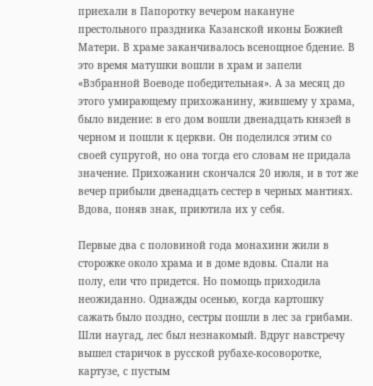приехали в Папоротку вечером накануне престольного праздника Казанской иконы Божией Матери. В храме заканчивалось всенощное бдение. В это время матушки вошли в храм и запели «Взбранной Воеводе победительная». А за месяц до этого умирающему прихожанину, жившему у храма, было видение: в его дом вошли двенадцать князей в черном и пошли к церкви. Он поделился этим со своей супругой, но она тогда его словам не придала значение. Прихожанин скончался 20 июля, и в тот же вечер прибыли двенадцать сестер в черных мантиях. Вдова, поняв знак, приютила их у себя.

Первые два с половиной года монахини жили в сторожке около храма и в доме вдовы. Спали на полу, ели что придется. Но помощь приходила неожиданно. Однажды осенью, когда картошку сажать было поздно, сестры пошли в лес за грибами. Шли наугад, лес был незнакомый. Вдруг навстречу вышел старичок в русской рубахе-косоворотке, картузе, с пустым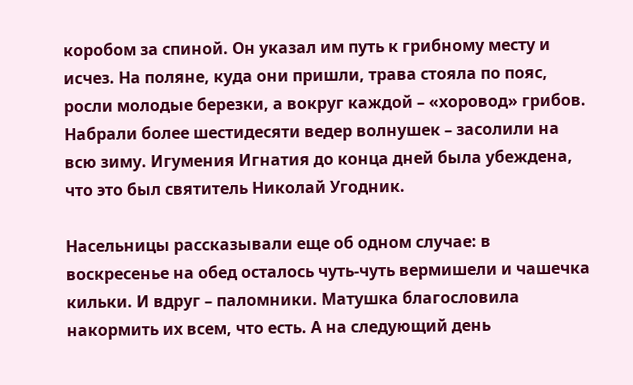коробом за спиной. Он указал им путь к грибному месту и исчез. На поляне, куда они пришли, трава стояла по пояс, росли молодые березки, а вокруг каждой – «хоровод» грибов. Набрали более шестидесяти ведер волнушек – засолили на всю зиму. Игумения Игнатия до конца дней была убеждена, что это был святитель Николай Угодник.

Насельницы рассказывали еще об одном случае: в воскресенье на обед осталось чуть-чуть вермишели и чашечка кильки. И вдруг – паломники. Матушка благословила накормить их всем, что есть. А на следующий день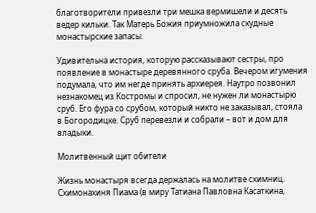благотворители привезли три мешка вермишели и десять ведер кильки. Так Матерь Божия приумножила скудные монастырские запасы.

Удивительна история, которую рассказывают сестры, про появление в монастыре деревянного сруба. Вечером игумения подумала, что им негде принять архиерея. Наутро позвонил незнакомец из Костромы и спросил, не нужен ли монастырю сруб. Его фура со срубом, который никто не заказывал, стояла в Богородицке. Сруб перевезли и собрали – вот и дом для владыки.

Молитвенный щит обители

Жизнь монастыря всегда держалась на молитве схимниц. Схимонахиня Пиама (в миру Татиана Павловна Касаткина,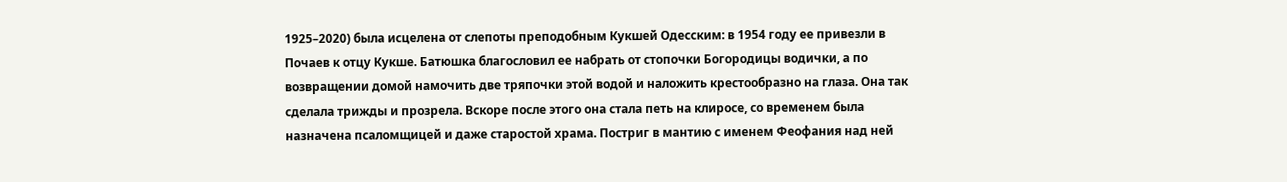1925–2020) была исцелена от слепоты преподобным Кукшей Одесским: в 1954 году ее привезли в Почаев к отцу Кукше. Батюшка благословил ее набрать от стопочки Богородицы водички, а по возвращении домой намочить две тряпочки этой водой и наложить крестообразно на глаза. Она так сделала трижды и прозрела. Вскоре после этого она стала петь на клиросе, со временем была назначена псаломщицей и даже старостой храма. Постриг в мантию с именем Феофания над ней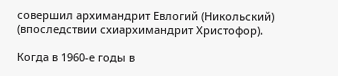совершил архимандрит Евлогий (Никольский) (впоследствии схиархимандрит Христофор).

Когда в 1960-е годы в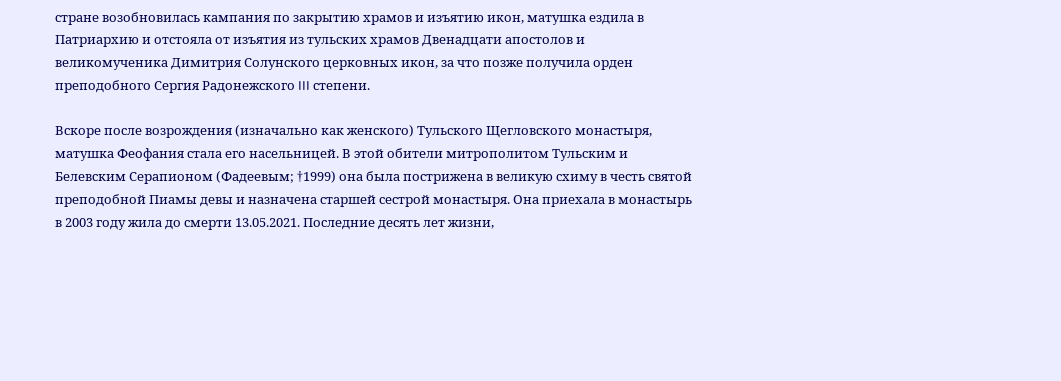стране возобновилась кампания по закрытию храмов и изъятию икон, матушка ездила в Патриархию и отстояла от изъятия из тульских храмов Двенадцати апостолов и великомученика Димитрия Солунского церковных икон, за что позже получила орден преподобного Сергия Радонежского III степени.

Вскоре после возрождения (изначально как женского) Тульского Щегловского монастыря, матушка Феофания стала его насельницей. В этой обители митрополитом Тульским и Белевским Серапионом (Фадеевым; †1999) она была пострижена в великую схиму в честь святой преподобной Пиамы девы и назначена старшей сестрой монастыря. Она приехала в монастырь в 2003 году жила до смерти 13.05.2021. Последние десять лет жизни,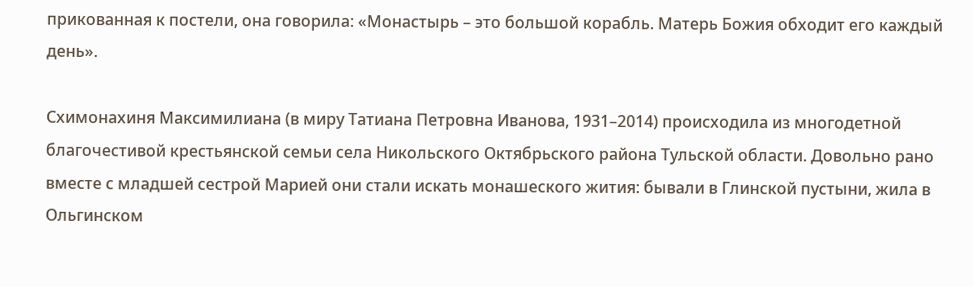прикованная к постели, она говорила: «Монастырь – это большой корабль. Матерь Божия обходит его каждый день».

Схимонахиня Максимилиана (в миру Татиана Петровна Иванова, 1931–2014) происходила из многодетной благочестивой крестьянской семьи села Никольского Октябрьского района Тульской области. Довольно рано вместе с младшей сестрой Марией они стали искать монашеского жития: бывали в Глинской пустыни, жила в Ольгинском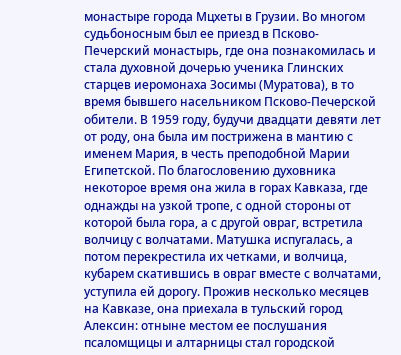монастыре города Мцхеты в Грузии. Во многом судьбоносным был ее приезд в Псково-Печерский монастырь, где она познакомилась и стала духовной дочерью ученика Глинских старцев иеромонаха Зосимы (Муратова), в то время бывшего насельником Псково-Печерской обители. В 1959 году, будучи двадцати девяти лет от роду, она была им пострижена в мантию с именем Мария, в честь преподобной Марии Египетской. По благословению духовника некоторое время она жила в горах Кавказа, где однажды на узкой тропе, с одной стороны от которой была гора, а с другой овраг, встретила волчицу с волчатами. Матушка испугалась, а потом перекрестила их четками, и волчица, кубарем скатившись в овраг вместе с волчатами, уступила ей дорогу. Прожив несколько месяцев на Кавказе, она приехала в тульский город Алексин: отныне местом ее послушания псаломщицы и алтарницы стал городской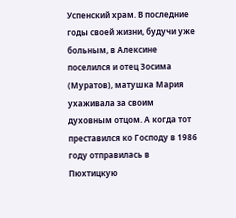Успенский храм. В последние годы своей жизни, будучи уже больным, в Алексине поселился и отец Зосима (Муратов), матушка Мария ухаживала за своим духовным отцом. А когда тот преставился ко Господу в 1986 году отправилась в Пюхтицкую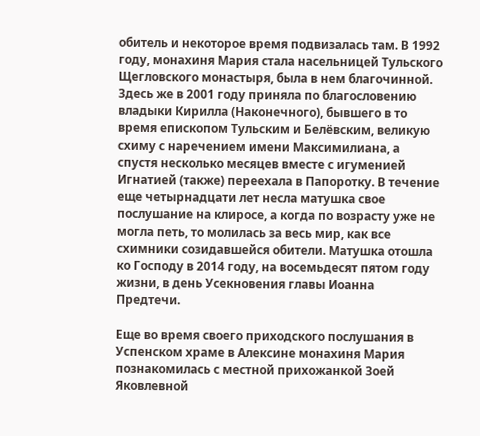обитель и некоторое время подвизалась там. В 1992 году, монахиня Мария стала насельницей Тульского Щегловского монастыря, была в нем благочинной. Здесь же в 2001 году приняла по благословению владыки Кирилла (Наконечного), бывшего в то время епископом Тульским и Белёвским, великую схиму с наречением имени Максимилиана, а спустя несколько месяцев вместе с игуменией Игнатией (также) переехала в Папоротку. В течение еще четырнадцати лет несла матушка свое послушание на клиросе, а когда по возрасту уже не могла петь, то молилась за весь мир, как все схимники созидавшейся обители. Матушка отошла ко Господу в 2014 году, на восемьдесят пятом году жизни, в день Усекновения главы Иоанна Предтечи.

Еще во время своего приходского послушания в Успенском храме в Алексине монахиня Мария познакомилась с местной прихожанкой Зоей Яковлевной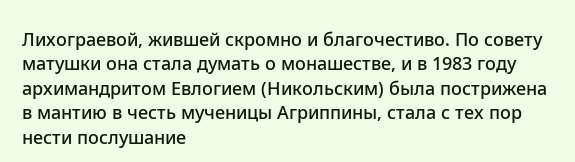Лихограевой, жившей скромно и благочестиво. По совету матушки она стала думать о монашестве, и в 1983 году архимандритом Евлогием (Никольским) была пострижена в мантию в честь мученицы Агриппины, стала с тех пор нести послушание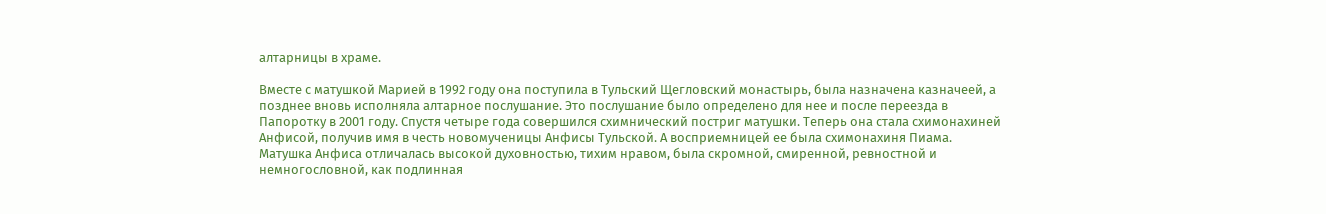алтарницы в храме.

Вместе с матушкой Марией в 1992 году она поступила в Тульский Щегловский монастырь, была назначена казначеей, а позднее вновь исполняла алтарное послушание. Это послушание было определено для нее и после переезда в Папоротку в 2001 году. Спустя четыре года совершился схимнический постриг матушки. Теперь она стала схимонахиней Анфисой, получив имя в честь новомученицы Анфисы Тульской. А восприемницей ее была схимонахиня Пиама. Матушка Анфиса отличалась высокой духовностью, тихим нравом, была скромной, смиренной, ревностной и немногословной, как подлинная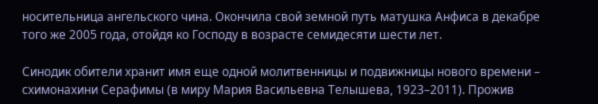носительница ангельского чина. Окончила свой земной путь матушка Анфиса в декабре того же 2005 года, отойдя ко Господу в возрасте семидесяти шести лет.

Синодик обители хранит имя еще одной молитвенницы и подвижницы нового времени – схимонахини Серафимы (в миру Мария Васильевна Телышева, 1923–2011). Прожив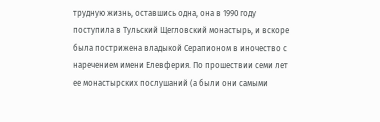трудную жизнь, оставшись одна, она в 1990 году поступила в Тульский Щегловский монастырь, и вскоре была пострижена владыкой Серапионом в иночество с наречением имени Елевферия. По прошествии семи лет ее монастырских послушаний (а были они самыми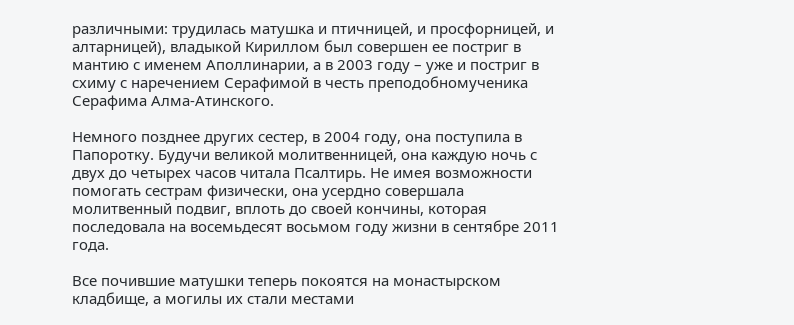различными: трудилась матушка и птичницей, и просфорницей, и алтарницей), владыкой Кириллом был совершен ее постриг в мантию с именем Аполлинарии, а в 2003 году – уже и постриг в схиму с наречением Серафимой в честь преподобномученика Серафима Алма-Атинского.

Немного позднее других сестер, в 2004 году, она поступила в Папоротку. Будучи великой молитвенницей, она каждую ночь с двух до четырех часов читала Псалтирь. Не имея возможности помогать сестрам физически, она усердно совершала молитвенный подвиг, вплоть до своей кончины, которая последовала на восемьдесят восьмом году жизни в сентябре 2011 года.

Все почившие матушки теперь покоятся на монастырском кладбище, а могилы их стали местами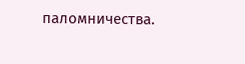паломничества.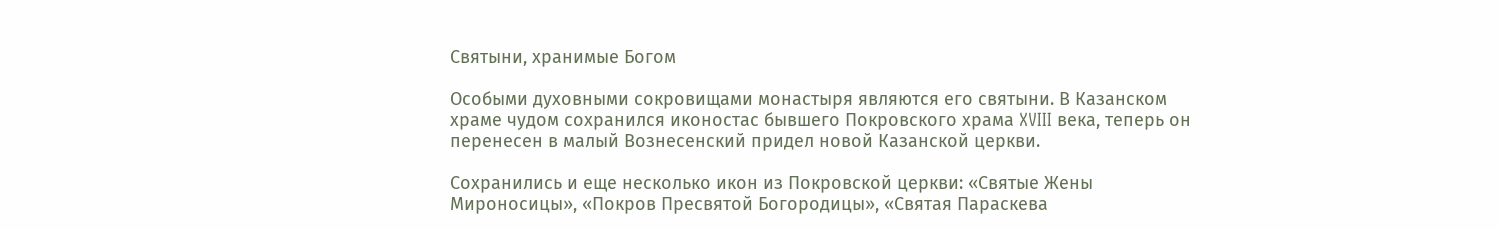Святыни, хранимые Богом

Особыми духовными сокровищами монастыря являются его святыни. В Казанском храме чудом сохранился иконостас бывшего Покровского храма XVIII века, теперь он перенесен в малый Вознесенский придел новой Казанской церкви.

Сохранились и еще несколько икон из Покровской церкви: «Святые Жены Мироносицы», «Покров Пресвятой Богородицы», «Святая Параскева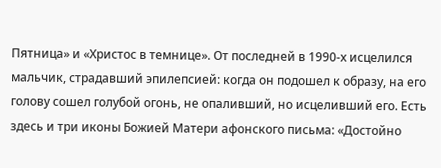Пятница» и «Христос в темнице». От последней в 1990-х исцелился мальчик, страдавший эпилепсией: когда он подошел к образу, на его голову сошел голубой огонь, не опаливший, но исцеливший его. Есть здесь и три иконы Божией Матери афонского письма: «Достойно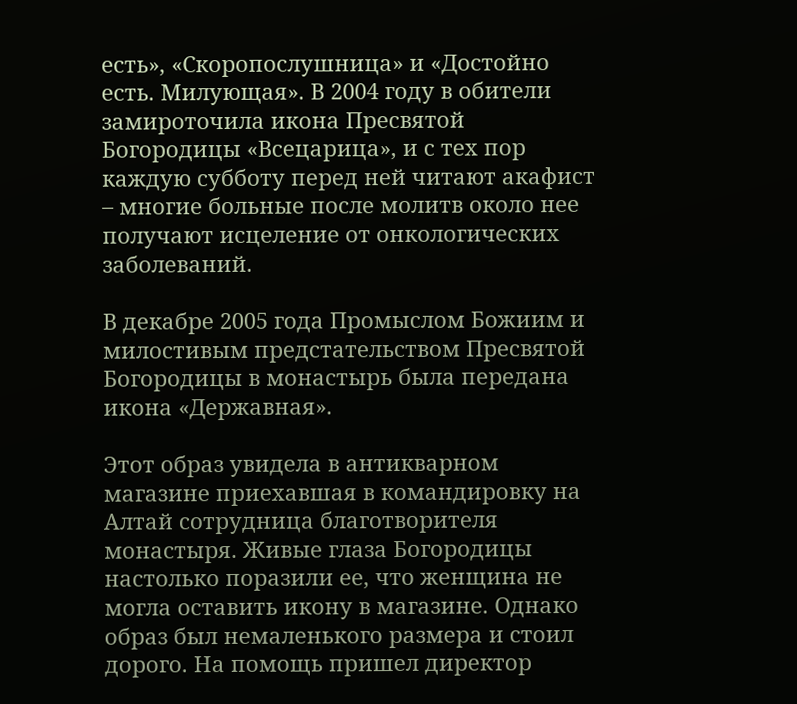есть», «Скоропослушница» и «Достойно есть. Милующая». В 2004 году в обители замироточила икона Пресвятой Богородицы «Всецарица», и с тех пор каждую субботу перед ней читают акафист – многие больные после молитв около нее получают исцеление от онкологических заболеваний.

В декабре 2005 года Промыслом Божиим и милостивым предстательством Пресвятой Богородицы в монастырь была передана икона «Державная».

Этот образ увидела в антикварном магазине приехавшая в командировку на Алтай сотрудница благотворителя монастыря. Живые глаза Богородицы настолько поразили ее, что женщина не могла оставить икону в магазине. Однако образ был немаленького размера и стоил дорого. На помощь пришел директор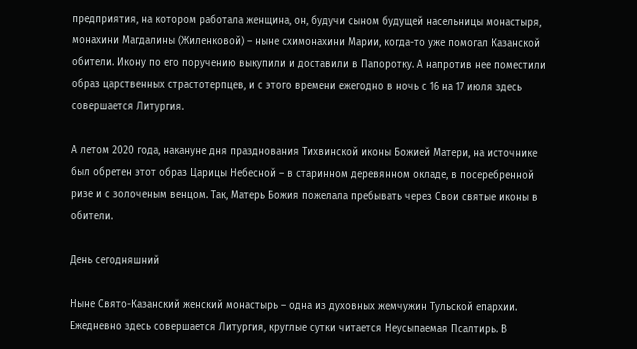предприятия, на котором работала женщина, он, будучи сыном будущей насельницы монастыря, монахини Магдалины (Жиленковой) – ныне схимонахини Марии, когда-то уже помогал Казанской обители. Икону по его поручению выкупили и доставили в Папоротку. А напротив нее поместили образ царственных страстотерпцев, и с этого времени ежегодно в ночь с 16 на 17 июля здесь совершается Литургия.

А летом 2020 года, накануне дня празднования Тихвинской иконы Божией Матери, на источнике был обретен этот образ Царицы Небесной – в старинном деревянном окладе, в посеребренной ризе и с золоченым венцом. Так, Матерь Божия пожелала пребывать через Свои святые иконы в обители.

День сегодняшний

Ныне Свято-Казанский женский монастырь – одна из духовных жемчужин Тульской епархии. Ежедневно здесь совершается Литургия, круглые сутки читается Неусыпаемая Псалтирь. В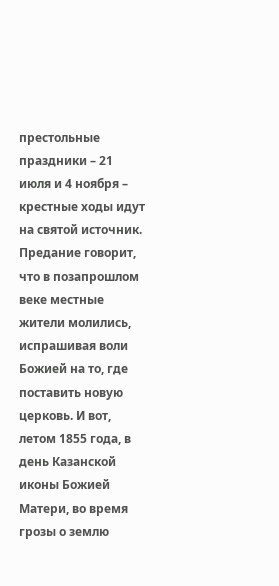престольные праздники – 21 июля и 4 ноября – крестные ходы идут на святой источник. Предание говорит, что в позапрошлом веке местные жители молились, испрашивая воли Божией на то, где поставить новую церковь. И вот, летом 1855 года, в день Казанской иконы Божией Матери, во время грозы о землю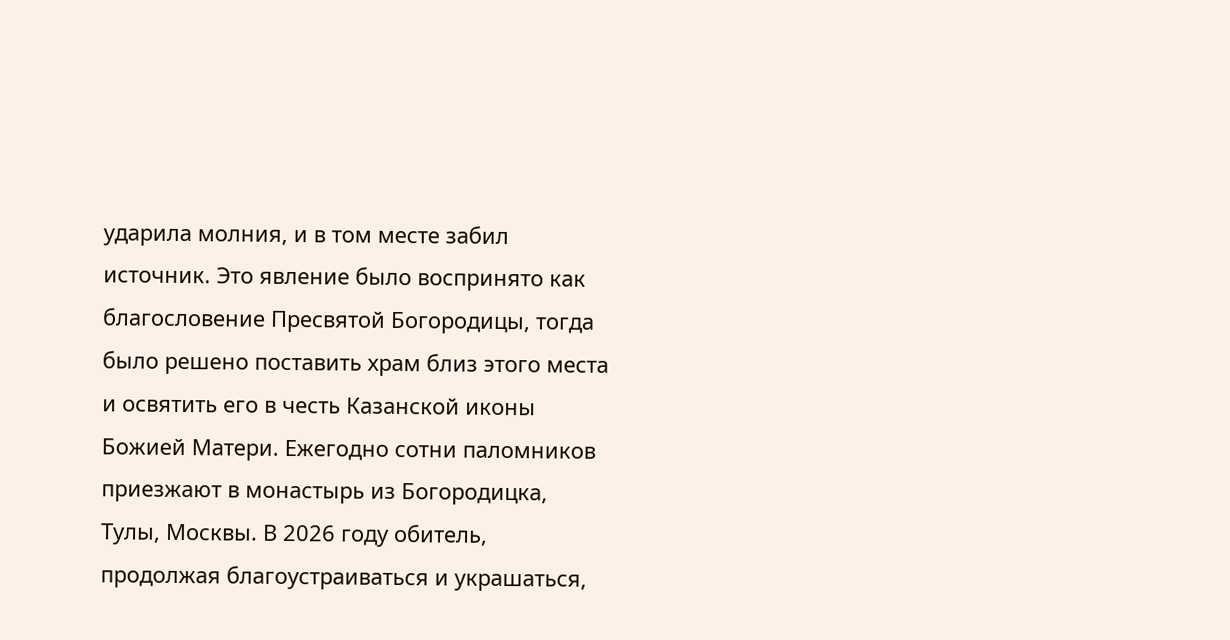ударила молния, и в том месте забил источник. Это явление было воспринято как благословение Пресвятой Богородицы, тогда было решено поставить храм близ этого места и освятить его в честь Казанской иконы Божией Матери. Ежегодно сотни паломников приезжают в монастырь из Богородицка, Тулы, Москвы. В 2026 году обитель, продолжая благоустраиваться и украшаться,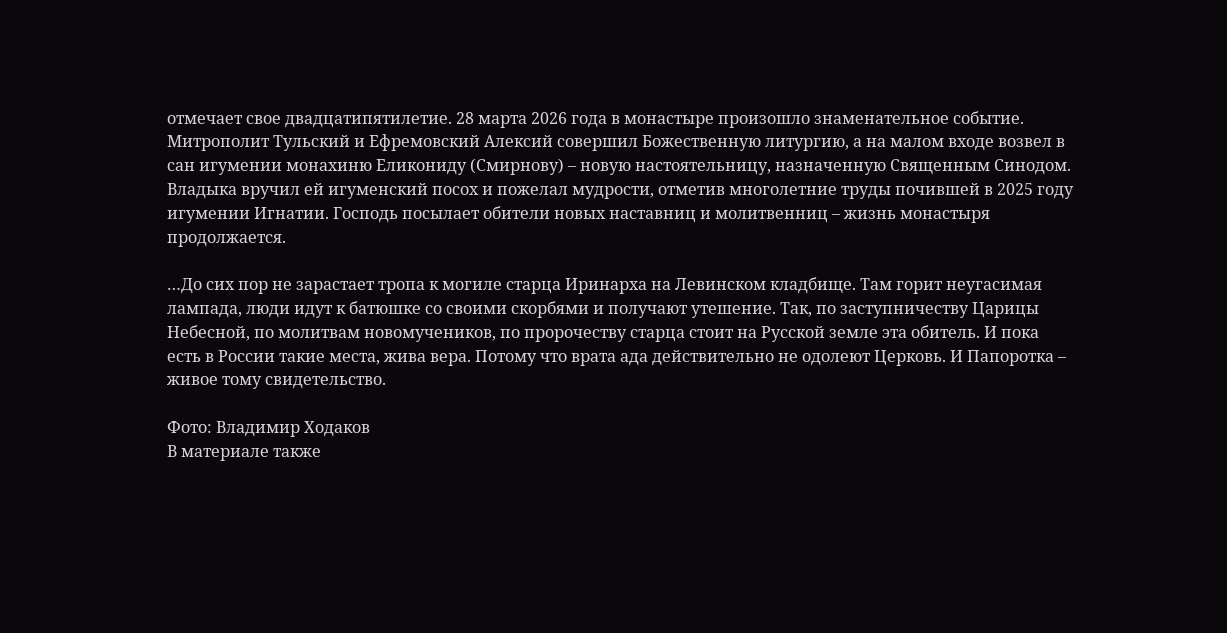отмечает свое двадцатипятилетие. 28 марта 2026 года в монастыре произошло знаменательное событие. Митрополит Тульский и Ефремовский Алексий совершил Божественную литургию, а на малом входе возвел в сан игумении монахиню Еликониду (Смирнову) – новую настоятельницу, назначенную Священным Синодом. Владыка вручил ей игуменский посох и пожелал мудрости, отметив многолетние труды почившей в 2025 году игумении Игнатии. Господь посылает обители новых наставниц и молитвенниц – жизнь монастыря продолжается.

…До сих пор не зарастает тропа к могиле старца Иринарха на Левинском кладбище. Там горит неугасимая лампада, люди идут к батюшке со своими скорбями и получают утешение. Так, по заступничеству Царицы Небесной, по молитвам новомучеников, по пророчеству старца стоит на Русской земле эта обитель. И пока есть в России такие места, жива вера. Потому что врата ада действительно не одолеют Церковь. И Папоротка – живое тому свидетельство.

Фото: Владимир Ходаков
В материале также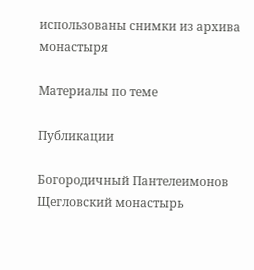использованы снимки из архива монастыря

Материалы по теме

Публикации

Богородичный Пантелеимонов Щегловский монастырь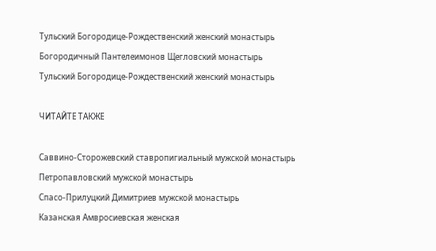Тульский Богородице-Рождественский женский монастырь
Богородичный Пантелеимонов Щегловский монастырь
Тульский Богородице-Рождественский женский монастырь

ЧИТАЙТЕ ТАКЖЕ

Саввино-Сторожевский ставропигиальный мужской монастырь
Петропавловский мужской монастырь
Спасо-Прилуцкий Димитриев мужской монастырь
Казанская Амвросиевская женская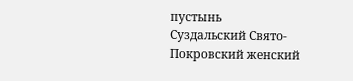пустынь
Суздальский Свято-Покровский женский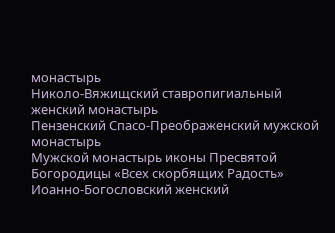монастырь
Николо-Вяжищский ставропигиальный женский монастырь
Пензенский Спасо-Преображенский мужской монастырь
Мужской монастырь иконы Пресвятой Богородицы «Всех скорбящих Радость»
Иоанно-Богословский женский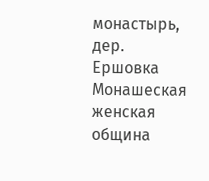монастырь, дер. Ершовка
Монашеская женская община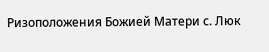Ризоположения Божией Матери с. Люк